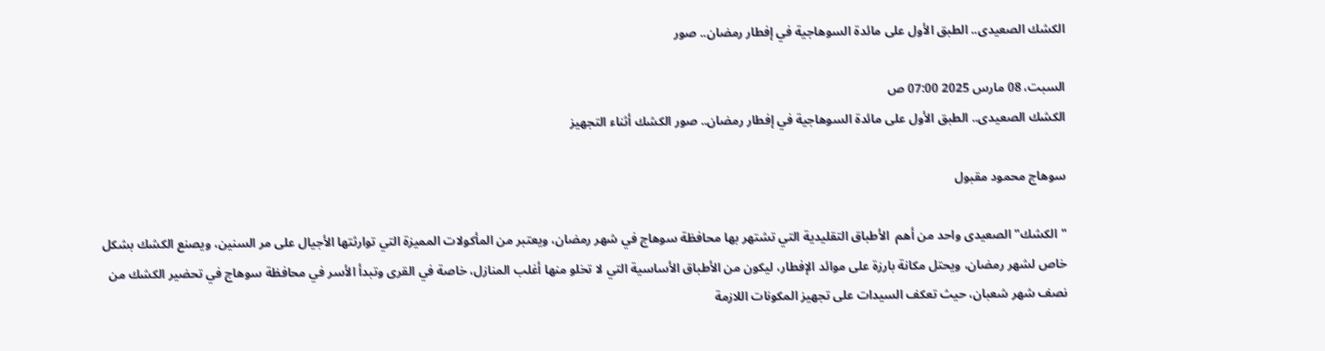الكشك الصعيدى.. الطبق الأول على مائدة السوهاجية في إفطار رمضان.. صور

السبت، 08 مارس 2025 07:00 ص
الكشك الصعيدى.. الطبق الأول على مائدة السوهاجية في إفطار رمضان.. صور الكشك أثناء التجهيز

سوهاج محمود مقبول

"الكشك" الصعيدى واحد من أهم  الأطباق التقليدية التي تشتهر بها محافظة سوهاج في شهر رمضان، ويعتبر من المأكولات المميزة التي توارثتها الأجيال على مر السنين، ويصنع الكشك بشكل خاص لشهر رمضان، ويحتل مكانة بارزة على موائد الإفطار، ليكون من الأطباق الأساسية التي لا تخلو منها أغلب المنازل، خاصة في القرى وتبدأ الأسر في محافظة سوهاج في تحضير الكشك من نصف شهر شعبان، حيث تعكف السيدات على تجهيز المكونات اللازمة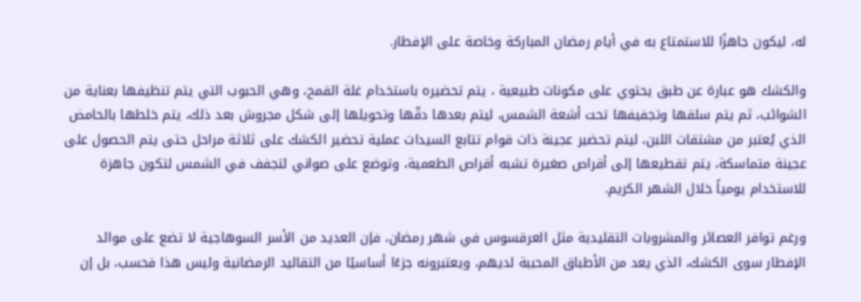له، ليكون جاهزًا للاستمتاع به في أيام رمضان المباركة وخاصة على الإفطار.

والكشك هو عبارة عن طبق يحتوي على مكونات طبيعية ، يتم تحضيره باستخدام غلة القمح، وهي الحبوب التي يتم تنظيفها بعناية من الشوائب، ثم يتم سلقها وتجفيفها تحت أشعة الشمس، ليتم بعدها دقّها وتحويلها إلى شكل مجروش بعد ذلك، يتم خلطها بالحامض الذي يُعتبر من مشتقات اللبن، ليتم تحضير عجينة ذات قوام تتابع السيدات عملية تحضير الكشك على ثلاثة مراحل حتى يتم الحصول على عجينة متماسكة، يتم تقطيعها إلى أقراص صغيرة تشبه أقراص الطعمية، وتوضع على صواني لتجفف في الشمس لتكون جاهزة للاستخدام يومياً خلال الشهر الكريم.

ورغم توافر العصائر والمشروبات التقليدية مثل العرقسوس في شهر رمضان، فإن العديد من الأسر السوهاجية لا تضع على موائد الإفطار سوى الكشك، الذي يعد من الأطباق المحببة لديهم، ويعتبرونه جزءًا أساسيًا من التقاليد الرمضانية وليس هذا فحسب، بل إن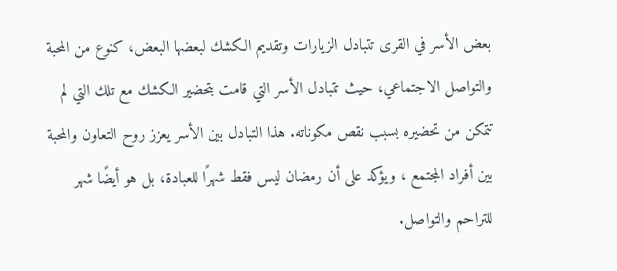بعض الأسر في القرى تتبادل الزيارات وتقديم الكشك لبعضها البعض، كنوع من المحبة والتواصل الاجتماعي، حيث تتبادل الأسر التي قامت بتحضير الكشك مع تلك التي لم تتمكن من تحضيره بسبب نقص مكوناته. هذا التبادل بين الأسر يعزز روح التعاون والمحبة بين أفراد المجتمع ، ويؤكد على أن رمضان ليس فقط شهرًا للعبادة، بل هو أيضًا شهر للتراحم والتواصل.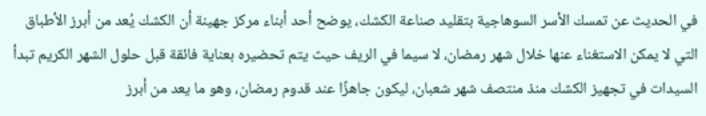في الحديث عن تمسك الأسر السوهاجية بتقليد صناعة الكشك، يوضح أحد أبناء مركز جهينة أن الكشك يُعد من أبرز الأطباق التي لا يمكن الاستغناء عنها خلال شهر رمضان، لا سيما في الريف حيث يتم تحضيره بعناية فائقة قبل حلول الشهر الكريم تبدأ السيدات في تجهيز الكشك منذ منتصف شهر شعبان، ليكون جاهزًا عند قدوم رمضان، وهو ما يعد من أبرز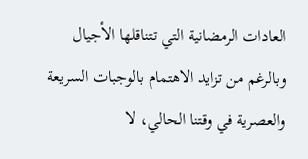العادات الرمضانية التي تتناقلها الأجيال وبالرغم من تزايد الاهتمام بالوجبات السريعة والعصرية في وقتنا الحالي، لا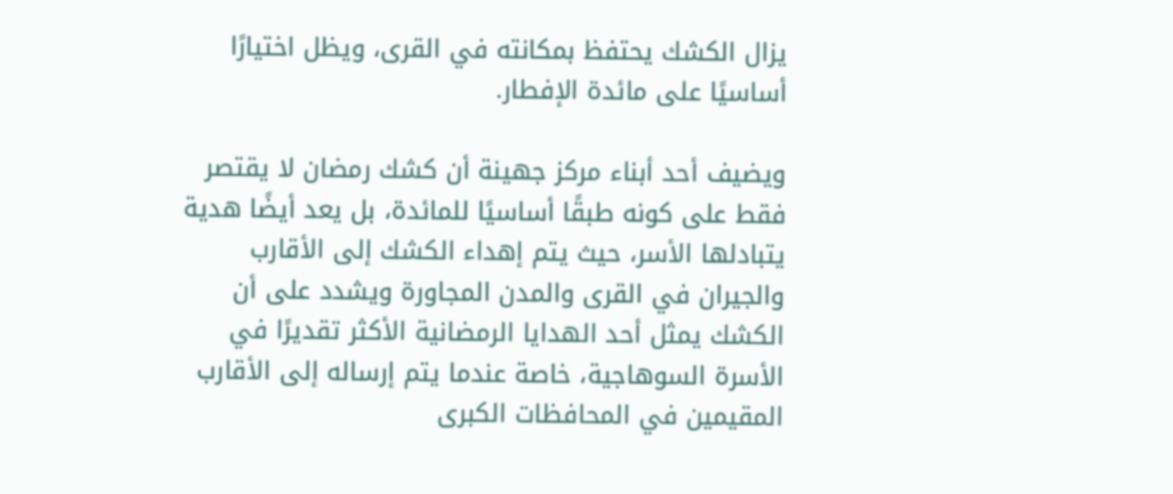يزال الكشك يحتفظ بمكانته في القرى، ويظل اختيارًا أساسيًا على مائدة الإفطار.

ويضيف أحد أبناء مركز جهينة أن كشك رمضان لا يقتصر فقط على كونه طبقًا أساسيًا للمائدة، بل يعد أيضًا هدية يتبادلها الأسر، حيث يتم إهداء الكشك إلى الأقارب والجيران في القرى والمدن المجاورة ويشدد على أن الكشك يمثل أحد الهدايا الرمضانية الأكثر تقديرًا في الأسرة السوهاجية، خاصة عندما يتم إرساله إلى الأقارب المقيمين في المحافظات الكبرى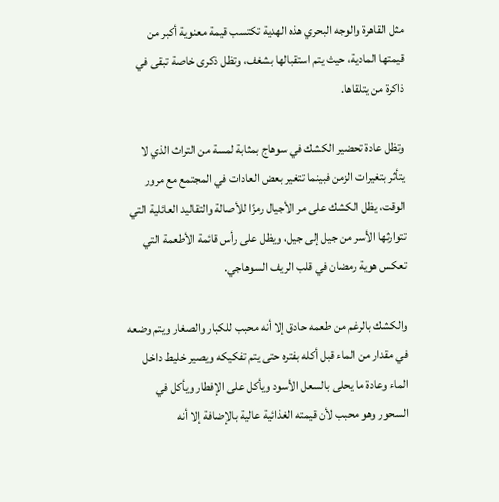مثل القاهرة والوجه البحري هذه الهدية تكتسب قيمة معنوية أكبر من قيمتها المادية، حيث يتم استقبالها بشغف، وتظل ذكرى خاصة تبقى في ذاكرة من يتلقاها.

وتظل عادة تحضير الكشك في سوهاج بمثابة لمسة من التراث الذي لا يتأثر بتغيرات الزمن فبينما تتغير بعض العادات في المجتمع مع مرور الوقت، يظل الكشك على مر الأجيال رمزًا للأصالة والتقاليد العائلية التي تتوارثها الأسر من جيل إلى جيل، ويظل على رأس قائمة الأطعمة التي تعكس هوية رمضان في قلب الريف السوهاجي.

والكشك بالرغم من طعمه حادق إلا أنه محبب للكبار والصغار ويتم وضعه في مقدار من الماء قبل أكله بفتره حتى يتم تفكيكه ويصير خليط داخل الماء وعادة ما يحلى بالسعل الأسود ويأكل على الإفطار ويأكل في السحور وهو محبب لأن قيمته الغذائية عالية بالإضافة إلا أنه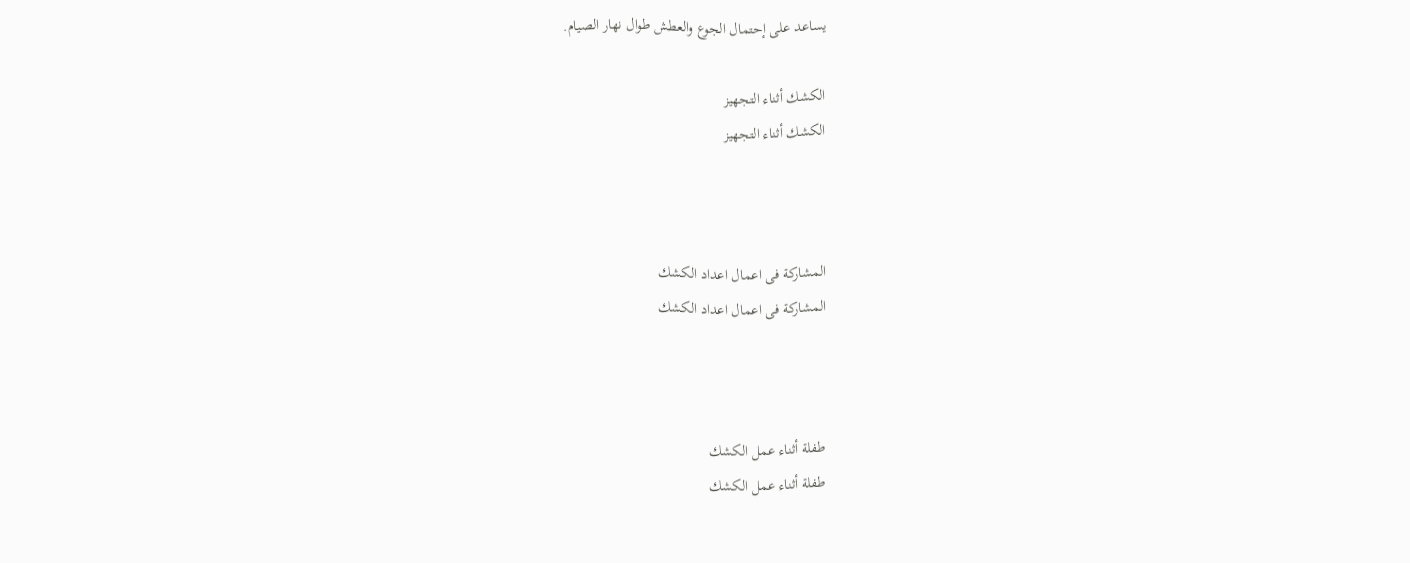يساعد على إحتمال الجوع والعطش طوال نهار الصيام.

الكشك أثناء التجهيز
الكشك أثناء التجهيز



المشاركة فى اعمال اعداد الكشك
المشاركة فى اعمال اعداد الكشك



طفلة أثناء عمل الكشك
طفلة أثناء عمل الكشك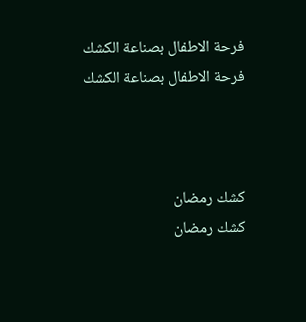فرحة الاطفال بصناعة الكشك
فرحة الاطفال بصناعة الكشك



كشك رمضان
كشك رمضان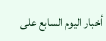أخبار اليوم السابع على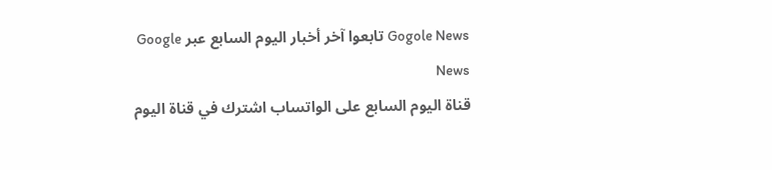Gogole News تابعوا آخر أخبار اليوم السابع عبر Google News
قناة اليوم السابع على الواتساب اشترك في قناة اليوم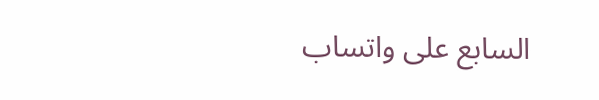السابع على واتساب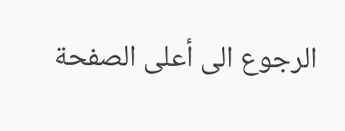الرجوع الى أعلى الصفحة